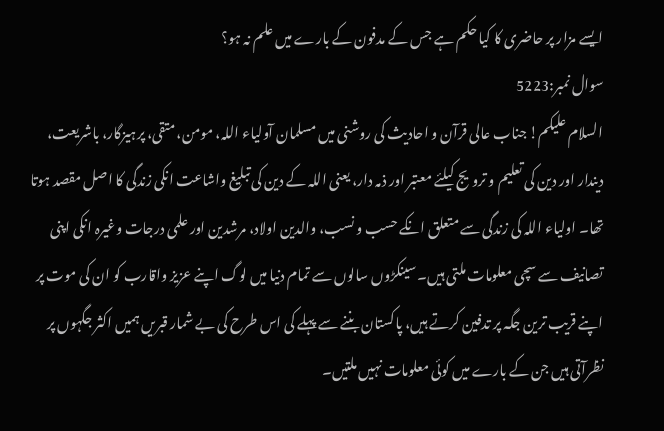ایسے مزار پر حاضری کا کیا حکم ہے جس کے مدفون کے بارے میں علم نہ ہو؟
سوال نمبر:5223
السلام علیکم! جناب عالی قرآن و احادیث کی روشنی میں مسلمان آولیاء اللہ، مومن، متقی، پرہیزگار، باشریعت، دیندار اور دین کی تعلیم و ترویج کیلئے معتبر اور ذمہ دار، یعنی اللہ کے دین کی تبلیغ واشاعت انکی زندگی کا اصل مقصد ہوتا تھا۔ اولیاء اللہ کی زندگی سے متعلق انکے حسب و نسب، والدین اولاد، مرشدین اور علمی درجات وغیرہ انکی اپنی تصانیف سے سچی معلومات ملتی ہیں۔ سینکڑوں سالوں سے تمام دنیا میں لوگ اپنے عزیز واقارب کو ان کی موت پر اپنے قریب ترین جگہ پر تدفین کرتے ہیں، پاکستان بننے سے پہلے کی اس طرح کی بے شمار قبریں ہمیں اکثر جگہوں پر نظرآتی ہیں جن کے بارے میں کوئی معلومات نہیں ملتیں۔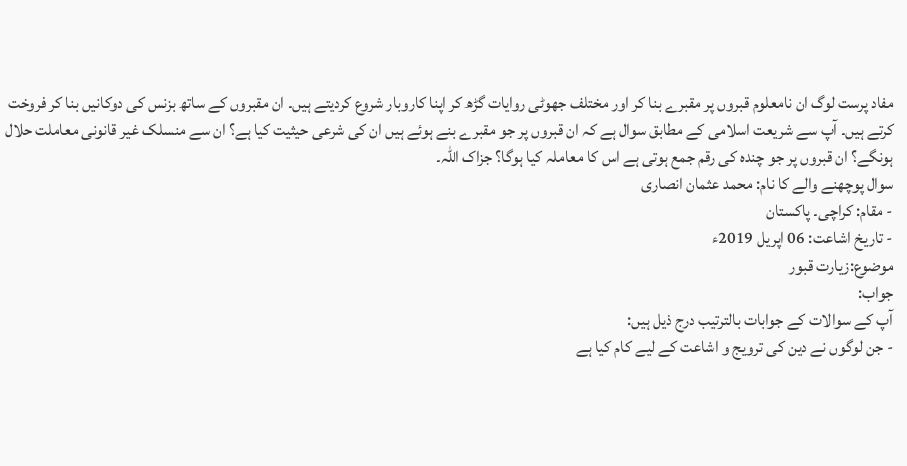مفاد پرست لوگ ان نامعلوم قبروں پر مقبرے بنا کر اور مختلف جھوٹی روایات گڑھ کر اپنا کاروبار شروع کردیتے ہیں۔ ان مقبروں کے ساتھ بزنس کی دوکانیں بنا کر فروخت کرتے ہیں۔ آپ سے شریعت اسلامی کے مطابق سوال ہے کہ ان قبروں پر جو مقبرے بنے ہوئے ہیں ان کی شرعی حیثیت کیا ہے؟ ان سے منسلک غیر قانونی معاملت حلال ہونگے؟ ان قبروں پر جو چندہ کی رقم جمع ہوتی ہے اس کا معاملہ کیا ہوگا؟ جزاک اللہ۔
سوال پوچھنے والے کا نام: محمد عثمان انصاری
- مقام: کراچی۔ پاکستان
- تاریخ اشاعت: 06 اپریل 2019ء
موضوع:زیارت قبور
جواب:
آپ کے سوالات کے جوابات بالترتیب درج ذیل ہیں:
- جن لوگوں نے دین کی ترویج و اشاعت کے لیے کام کیا ہے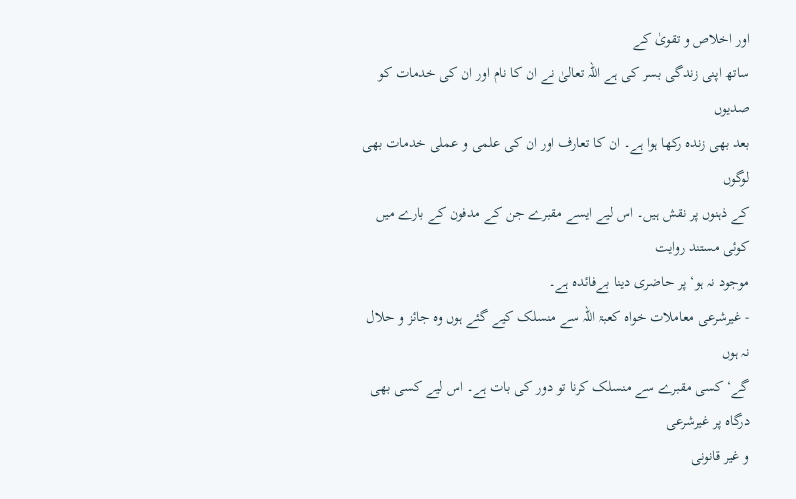اور اخلاص و تقویٰ کے
ساتھ اپنی زندگی بسر کی ہے اللہ تعالیٰ نے ان کا نام اور ان کی خدمات کو صدیوں
بعد بھی زندہ رکھا ہوا ہے۔ ان کا تعارف اور ان کی علمی و عملی خدمات بھی لوگوں
کے ذہنوں پر نقش ہیں۔ اس لیے ایسے مقبرے جن کے مدفون کے بارے میں کوئی مستند روایت
موجود نہ ہو‘ پر حاضری دینا بےفائدہ ہے۔
- غیرشرعی معاملات خواہ کعبۃ اللہ سے منسلک کیے گئے ہوں وہ جائز و حلال نہ ہوں
گے‘ کسی مقبرے سے منسلک کرنا تو دور کی بات ہے۔ اس لیے کسی بھی درگاہ پر غیرشرعی
و غیر قانونی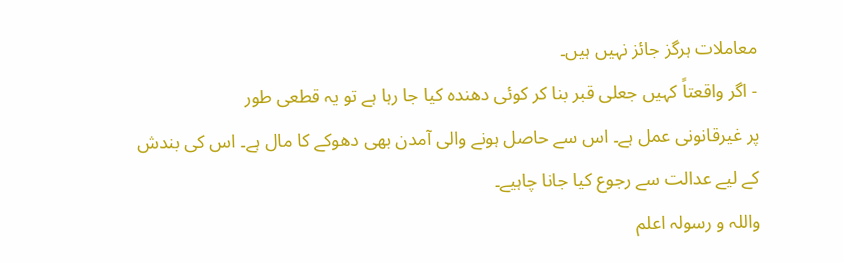معاملات ہرگز جائز نہیں ہیں۔
- اگر واقعتاً کہیں جعلی قبر بنا کر کوئی دھندہ کیا جا رہا ہے تو یہ قطعی طور
پر غیرقانونی عمل ہے۔ اس سے حاصل ہونے والی آمدن بھی دھوکے کا مال ہے۔ اس کی بندش
کے لیے عدالت سے رجوع کیا جانا چاہیے۔
واللہ و رسولہ اعلم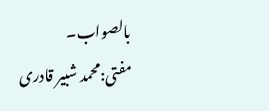بالصواب۔
مفتی:محمد شبیر قادری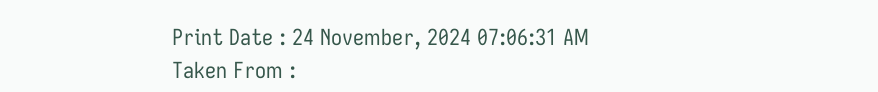Print Date : 24 November, 2024 07:06:31 AM
Taken From :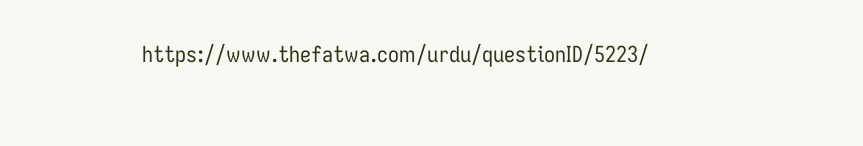https://www.thefatwa.com/urdu/questionID/5223/